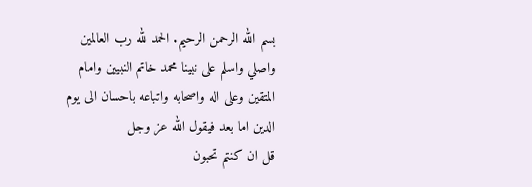بسم الله الرحمن الرحيم. الحمد لله رب العالمين واصلي واسلم على نبينا محمد خاتم النبيين وامام المتقين وعلى اله واصحابه واتباعه باحسان الى يوم الدين اما بعد فيقول الله عز وجل
قل ان كنتم تحبون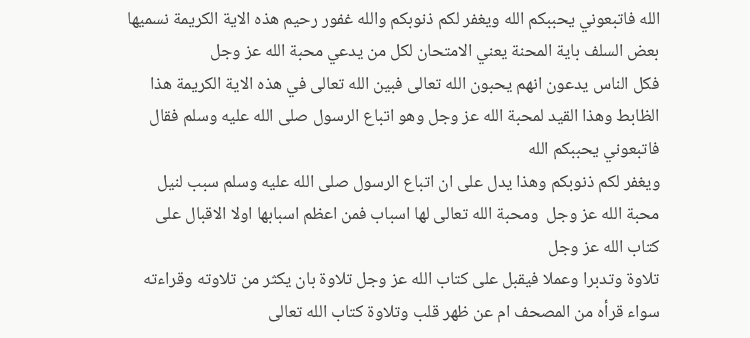الله فاتبعوني يحببكم الله ويغفر لكم ذنوبكم والله غفور رحيم هذه الاية الكريمة نسميها بعض السلف باية المحنة يعني الامتحان لكل من يدعي محبة الله عز وجل
فكل الناس يدعون انهم يحبون الله تعالى فبين الله تعالى في هذه الاية الكريمة هذا الظابط وهذا القيد لمحبة الله عز وجل وهو اتباع الرسول صلى الله عليه وسلم فقال فاتبعوني يحببكم الله
ويغفر لكم ذنوبكم وهذا يدل على ان اتباع الرسول صلى الله عليه وسلم سبب لنيل محبة الله عز وجل  ومحبة الله تعالى لها اسباب فمن اعظم اسبابها اولا الاقبال على كتاب الله عز وجل
تلاوة وتدبرا وعملا فيقبل على كتاب الله عز وجل تلاوة بان يكثر من تلاوته وقراءته سواء قرأه من المصحف ام عن ظهر قلب وتلاوة كتاب الله تعالى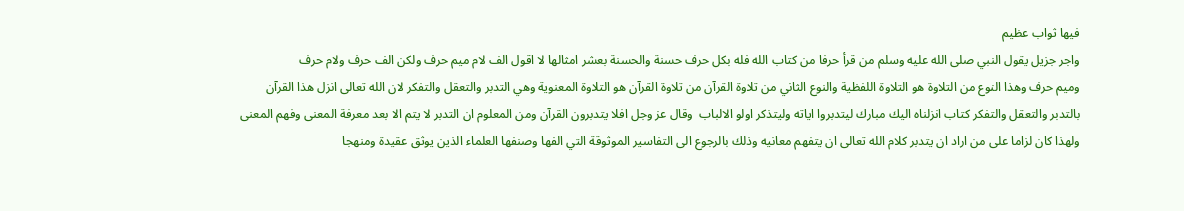فيها ثواب عظيم
واجر جزيل يقول النبي صلى الله عليه وسلم من قرأ حرفا من كتاب الله فله بكل حرف حسنة والحسنة بعشر امثالها لا اقول الف لام ميم حرف ولكن الف حرف ولام حرف
وميم حرف وهذا النوع من التلاوة هو التلاوة اللفظية والنوع الثاني من تلاوة القرآن من تلاوة القرآن هو التلاوة المعنوية وهي التدبر والتعقل والتفكر لان الله تعالى انزل هذا القرآن
بالتدبر والتعقل والتفكر كتاب انزلناه اليك مبارك ليتدبروا اياته وليتذكر اولو الالباب  وقال عز وجل افلا يتدبرون القرآن ومن المعلوم ان التدبر لا يتم الا بعد معرفة المعنى وفهم المعنى
ولهذا كان لزاما على من اراد ان يتدبر كلام الله تعالى ان يتفهم معانيه وذلك بالرجوع الى التفاسير الموثوقة التي الفها وصنفها العلماء الذين يوثق عقيدة ومنهجا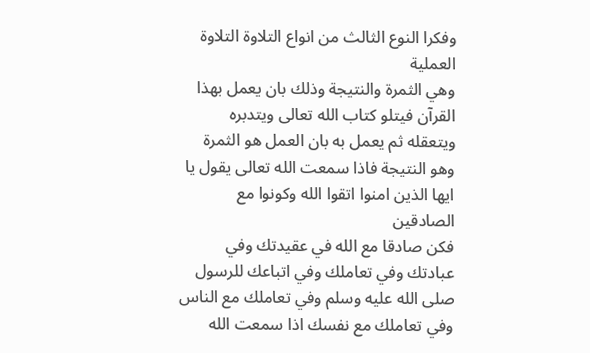وفكرا النوع الثالث من انواع التلاوة التلاوة العملية
وهي الثمرة والنتيجة وذلك بان يعمل بهذا القرآن فيتلو كتاب الله تعالى ويتدبره ويتعقله ثم يعمل به بان العمل هو الثمرة وهو النتيجة فاذا سمعت الله تعالى يقول يا ايها الذين امنوا اتقوا الله وكونوا مع الصادقين
فكن صادقا مع الله في عقيدتك وفي عبادتك وفي تعاملك وفي اتباعك للرسول صلى الله عليه وسلم وفي تعاملك مع الناس وفي تعاملك مع نفسك اذا سمعت الله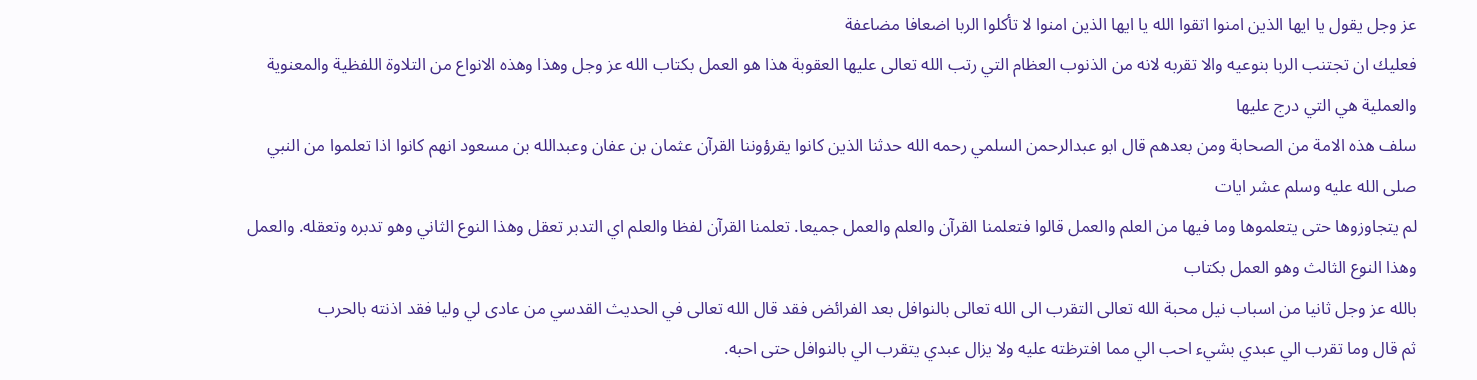عز وجل يقول يا ايها الذين امنوا اتقوا الله يا ايها الذين امنوا لا تأكلوا الربا اضعافا مضاعفة
فعليك ان تجتنب الربا بنوعيه والا تقربه لانه من الذنوب العظام التي رتب الله تعالى عليها العقوبة هذا هو العمل بكتاب الله عز وجل وهذا وهذه الانواع من التلاوة اللفظية والمعنوية والعملية هي التي درج عليها
سلف هذه الامة من الصحابة ومن بعدهم قال ابو عبدالرحمن السلمي رحمه الله حدثنا الذين كانوا يقرؤوننا القرآن عثمان بن عفان وعبدالله بن مسعود انهم كانوا اذا تعلموا من النبي صلى الله عليه وسلم عشر ايات
لم يتجاوزوها حتى يتعلموها وما فيها من العلم والعمل قالوا فتعلمنا القرآن والعلم والعمل جميعا. تعلمنا القرآن لفظا والعلم اي التدبر تعقل وهذا النوع الثاني وهو تدبره وتعقله. والعمل وهذا النوع الثالث وهو العمل بكتاب
بالله عز وجل ثانيا من اسباب نيل محبة الله تعالى التقرب الى الله تعالى بالنوافل بعد الفرائض فقد قال الله تعالى في الحديث القدسي من عادى لي وليا فقد اذنته بالحرب
ثم قال وما تقرب الي عبدي بشيء احب الي مما افترظته عليه ولا يزال عبدي يتقرب الي بالنوافل حتى احبه.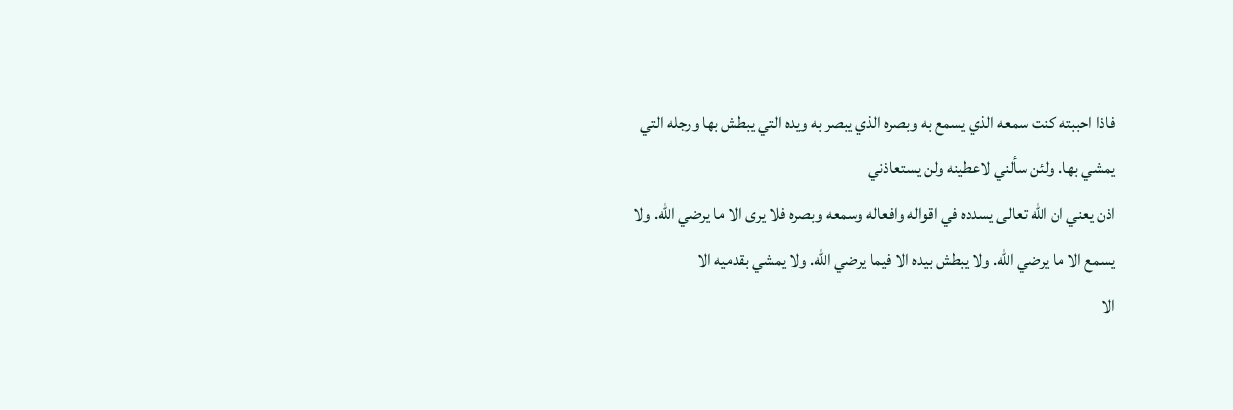فاذا احببته كنت سمعه الذي يسمع به وبصره الذي يبصر به ويده التي يبطش بها ورجله التي يمشي بها. ولئن سألني لاعطينه ولن يستعاذني
اذن يعني ان الله تعالى يسدده في اقواله وافعاله وسمعه وبصره فلا يرى الا ما يرضي الله. ولا يسمع الا ما يرضي الله. ولا يبطش بيده الا فيما يرضي الله. ولا يمشي بقدميه الا
الا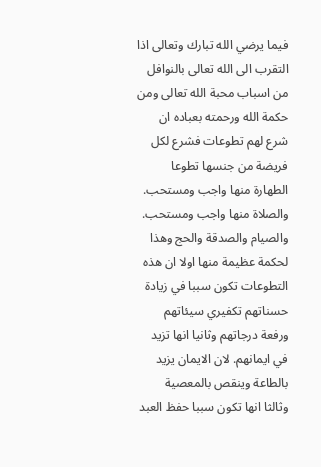فيما يرضي الله تبارك وتعالى اذا التقرب الى الله تعالى بالنوافل من اسباب محبة الله تعالى ومن حكمة الله ورحمته بعباده ان شرع لهم تطوعات فشرع لكل فريضة من جنسها تطوعا
الطهارة منها واجب ومستحب. والصلاة منها واجب ومستحب. والصيام والصدقة والحج وهذا لحكمة عظيمة منها اولا ان هذه التطوعات تكون سببا في زيادة حسناتهم تكفيري سيئاتهم ورفعة درجاتهم وثانيا انها تزيد في ايمانهم. لان الايمان يزيد بالطاعة وينقص بالمعصية
وثالثا انها تكون سببا حفظ العبد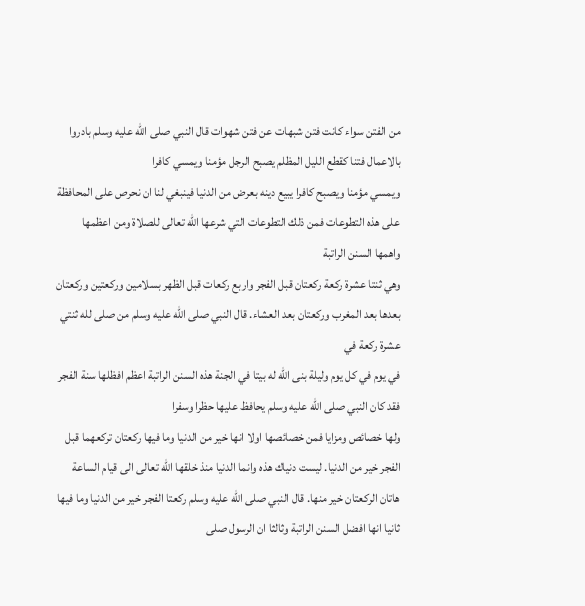من الفتن سواء كانت فتن شبهات عن فتن شهوات قال النبي صلى الله عليه وسلم بادروا بالاعمال فتنا كقطع الليل المظلم يصبح الرجل مؤمنا ويمسي كافرا
ويمسي مؤمنا ويصبح كافرا يبيع دينه بعرض من الدنيا فينبغي لنا ان نحرص على المحافظة على هذه التطوعات فمن ذلك التطوعات التي شرعها الله تعالى للصلاة ومن اعظمها واهمها السنن الراتبة
وهي ثنتا عشرة ركعة ركعتان قبل الفجر واربع ركعات قبل الظهر بسلامين وركعتين وركعتان بعدها بعد المغرب وركعتان بعد العشاء. قال النبي صلى الله عليه وسلم من صلى لله ثنتي عشرة ركعة في
في يوم في كل يوم وليلة بنى الله له بيتا في الجنة هذه السنن الراتبة اعظم افظلها سنة الفجر فقد كان النبي صلى الله عليه وسلم يحافظ عليها حظرا وسفرا
ولها خصائص ومزايا فمن خصائصها اولا انها خير من الدنيا وما فيها ركعتان تركعهما قبل الفجر خير من الدنيا. ليست دنياك هذه وانما الدنيا منذ خلقها الله تعالى الى قيام الساعة
هاتان الركعتان خير منها. قال النبي صلى الله عليه وسلم ركعتا الفجر خير من الدنيا وما فيها ثانيا انها افضل السنن الراتبة وثالثا ان الرسول صلى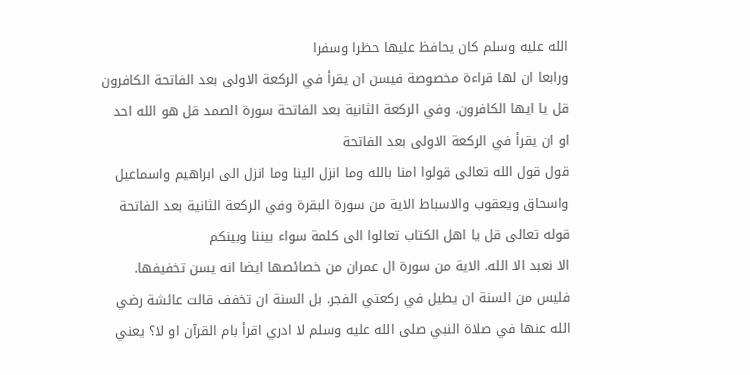الله عليه وسلم كان يحافظ عليها حظرا وسفرا
ورابعا ان لها قراءة مخصوصة فيسن ان يقرأ في الركعة الاولى بعد الفاتحة الكافرون قل يا ايها الكافرون. وفي الركعة الثانية بعد الفاتحة سورة الصمد قل هو الله احد  او ان يقرأ في الركعة الاولى بعد الفاتحة
قول قول الله تعالى قولوا امنا بالله وما انزل الينا وما انزل الى ابراهيم واسماعيل واسحاق ويعقوب والاسباط الاية من سورة البقرة وفي الركعة الثانية بعد الفاتحة قوله تعالى قل يا اهل الكتاب تعالوا الى كلمة سواء بيننا وبينكم
الا نعبد الا الله. الاية من سورة ال عمران من خصائصها ايضا انه يسن تخفيفها. فليس من السنة ان يطيل في ركعتي الفجر. بل السنة ان تخفف قالت عائشة رضي الله عنها في صلاة النبي صلى الله عليه وسلم لا ادري اقرأ بام القرآن او لا؟ يعني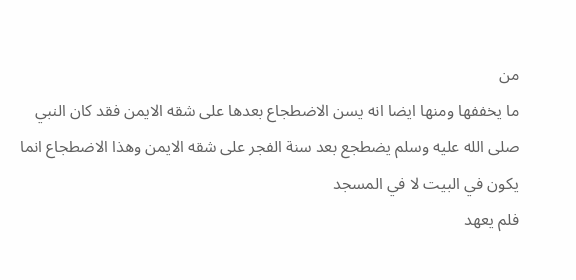من
ما يخففها ومنها ايضا انه يسن الاضطجاع بعدها على شقه الايمن فقد كان النبي صلى الله عليه وسلم يضطجع بعد سنة الفجر على شقه الايمن وهذا الاضطجاع انما يكون في البيت لا في المسجد
فلم يعهد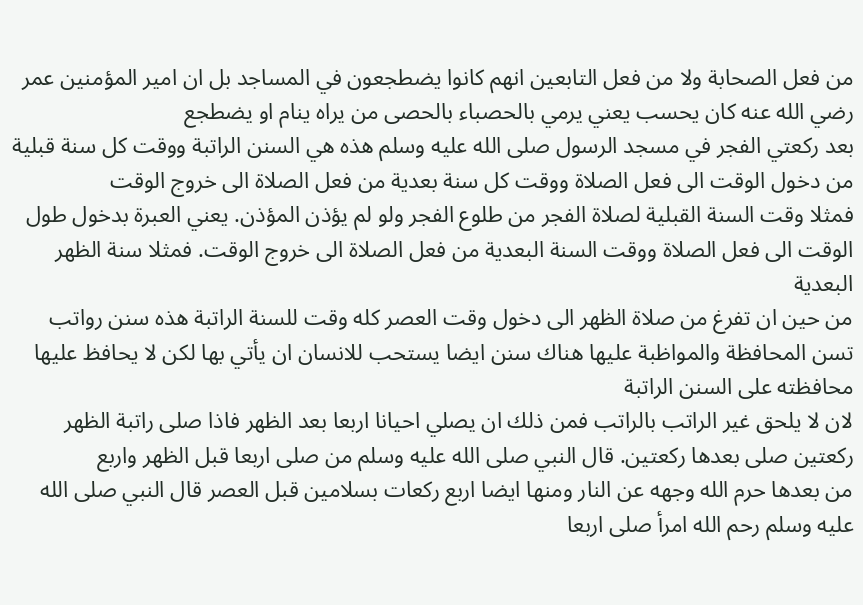من فعل الصحابة ولا من فعل التابعين انهم كانوا يضطجعون في المساجد بل ان امير المؤمنين عمر رضي الله عنه كان يحسب يعني يرمي بالحصباء بالحصى من يراه ينام او يضطجع
بعد ركعتي الفجر في مسجد الرسول صلى الله عليه وسلم هذه هي السنن الراتبة ووقت كل سنة قبلية من دخول الوقت الى فعل الصلاة ووقت كل سنة بعدية من فعل الصلاة الى خروج الوقت
فمثلا وقت السنة القبلية لصلاة الفجر من طلوع الفجر ولو لم يؤذن المؤذن. يعني العبرة بدخول طول الوقت الى فعل الصلاة ووقت السنة البعدية من فعل الصلاة الى خروج الوقت. فمثلا سنة الظهر البعدية
من حين ان تفرغ من صلاة الظهر الى دخول وقت العصر كله وقت للسنة الراتبة هذه سنن رواتب تسن المحافظة والمواظبة عليها هناك سنن ايضا يستحب للانسان ان يأتي بها لكن لا يحافظ عليها محافظته على السنن الراتبة
لان لا يلحق غير الراتب بالراتب فمن ذلك ان يصلي احيانا اربعا بعد الظهر فاذا صلى راتبة الظهر ركعتين صلى بعدها ركعتين. قال النبي صلى الله عليه وسلم من صلى اربعا قبل الظهر واربع
من بعدها حرم الله وجهه عن النار ومنها ايضا اربع ركعات بسلامين قبل العصر قال النبي صلى الله عليه وسلم رحم الله امرأ صلى اربعا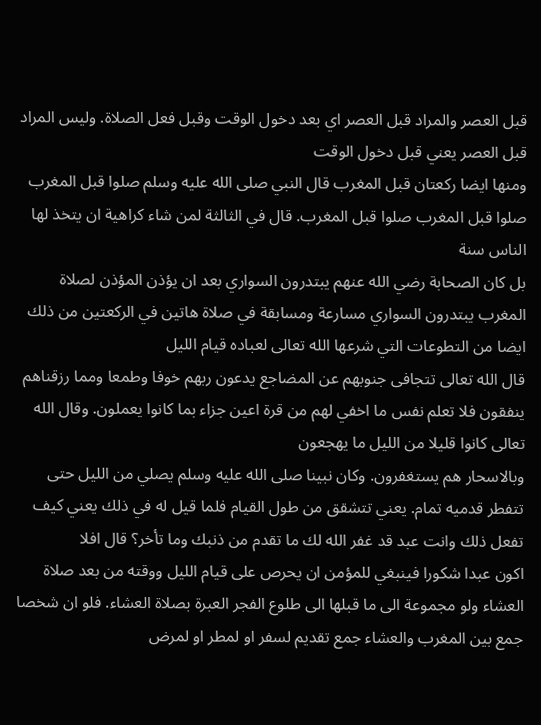قبل العصر والمراد قبل العصر اي بعد دخول الوقت وقبل فعل الصلاة. وليس المراد قبل العصر يعني قبل دخول الوقت
ومنها ايضا ركعتان قبل المغرب قال النبي صلى الله عليه وسلم صلوا قبل المغرب صلوا قبل المغرب صلوا قبل المغرب. قال في الثالثة لمن شاء كراهية ان يتخذ لها الناس سنة
بل كان الصحابة رضي الله عنهم يبتدرون السواري بعد ان يؤذن المؤذن لصلاة المغرب يبتدرون السواري مسارعة ومسابقة في صلاة هاتين في الركعتين من ذلك ايضا من التطوعات التي شرعها الله تعالى لعباده قيام الليل
قال الله تعالى تتجافى جنوبهم عن المضاجع يدعون ربهم خوفا وطمعا ومما رزقناهم ينفقون فلا تعلم نفس ما اخفي لهم من قرة اعين جزاء بما كانوا يعملون. وقال الله تعالى كانوا قليلا من الليل ما يهجعون
وبالاسحار هم يستغفرون. وكان نبينا صلى الله عليه وسلم يصلي من الليل حتى تتفطر قدميه تمام. يعني تتشقق من طول القيام فلما قيل له في ذلك يعني كيف تفعل ذلك وانت عبد قد غفر الله لك ما تقدم من ذنبك وما تأخر؟ قال افلا
اكون عبدا شكورا فينبغي للمؤمن ان يحرص على قيام الليل ووقته من بعد صلاة العشاء ولو مجموعة الى ما قبلها الى طلوع الفجر العبرة بصلاة العشاء. فلو ان شخصا جمع بين المغرب والعشاء جمع تقديم لسفر او لمطر او لمرض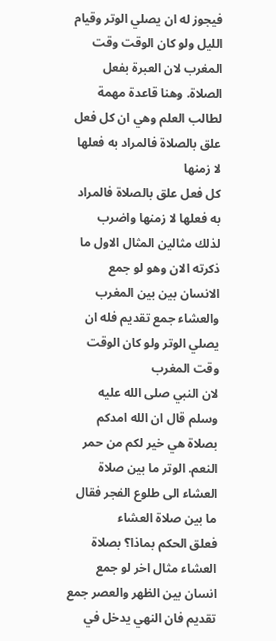فيجوز له ان يصلي الوتر وقيام الليل ولو كان الوقت وقت المغرب لان العبرة بفعل الصلاة. وهنا قاعدة مهمة لطالب العلم وهي ان كل فعل علق بالصلاة فالمراد به فعلها لا زمنها
كل فعل علق بالصلاة فالمراد به فعلها لا زمنها واضرب لذلك مثالين المثال الاول ما ذكرته الان وهو لو جمع الانسان بين بين المغرب والعشاء جمع تقديم فله ان يصلي الوتر ولو كان الوقت وقت المغرب
لان النبي صلى الله عليه وسلم قال ان الله امدكم بصلاة هي خير لكم من حمر النعم. الوتر ما بين صلاة العشاء الى طلوع الفجر فقال ما بين صلاة العشاء
فعلق الحكم بماذا؟ بصلاة العشاء مثال اخر لو جمع انسان بين الظهر والعصر جمع تقديم فان النهي يدخل في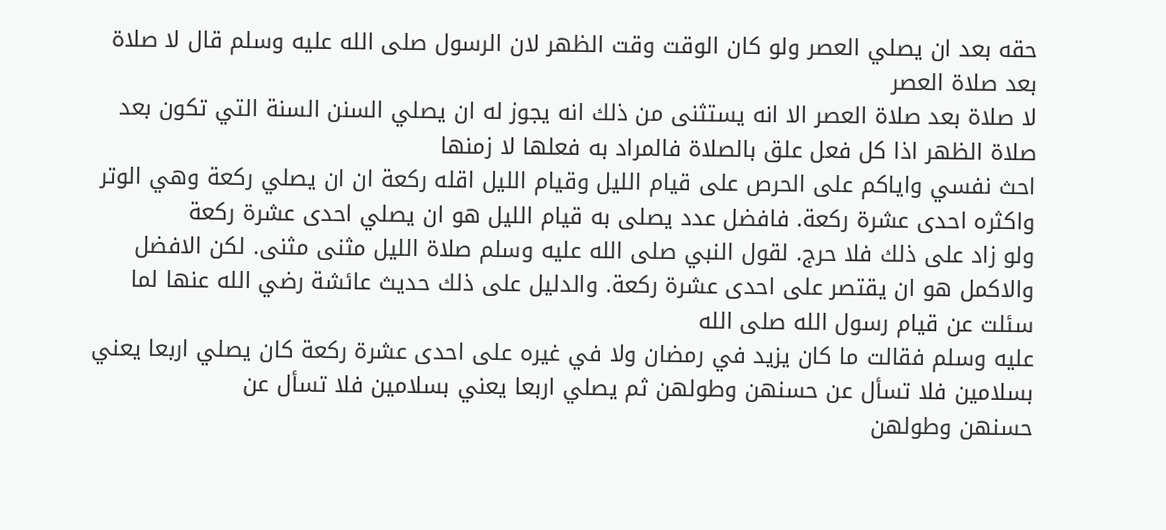حقه بعد ان يصلي العصر ولو كان الوقت وقت الظهر لان الرسول صلى الله عليه وسلم قال لا صلاة بعد صلاة العصر
لا صلاة بعد صلاة العصر الا انه يستثنى من ذلك انه يجوز له ان يصلي السنن السنة التي تكون بعد صلاة الظهر اذا كل فعل علق بالصلاة فالمراد به فعلها لا زمنها
احث نفسي واياكم على الحرص على قيام الليل وقيام الليل اقله ركعة ان ان يصلي ركعة وهي الوتر واكثره احدى عشرة ركعة. فافضل عدد يصلى به قيام الليل هو ان يصلي احدى عشرة ركعة
ولو زاد على ذلك فلا حرج. لقول النبي صلى الله عليه وسلم صلاة الليل مثنى مثنى. لكن الافضل والاكمل هو ان يقتصر على احدى عشرة ركعة. والدليل على ذلك حديث عائشة رضي الله عنها لما سئلت عن قيام رسول الله صلى الله
عليه وسلم فقالت ما كان يزيد في رمضان ولا في غيره على احدى عشرة ركعة كان يصلي اربعا يعني بسلامين فلا تسأل عن حسنهن وطولهن ثم يصلي اربعا يعني بسلامين فلا تسأل عن
حسنهن وطولهن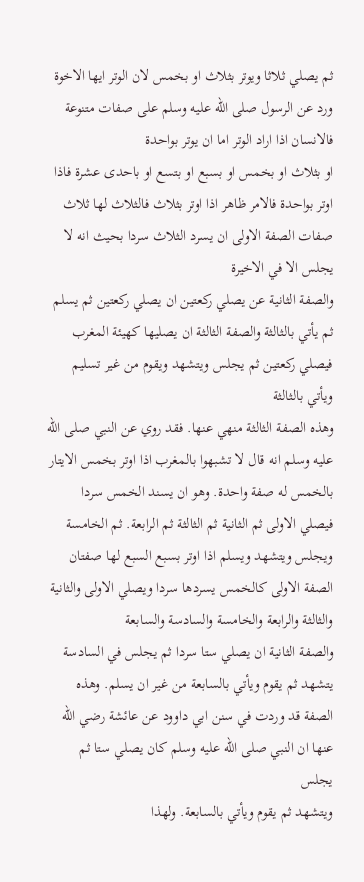ثم يصلي ثلاثا ويوتر بثلاث او بخمس لان الوتر ايها الاخوة ورد عن الرسول صلى الله عليه وسلم على صفات متنوعة فالانسان اذا اراد الوتر اما ان يوتر بواحدة
او بثلاث او بخمس او بسبع او بتسع او باحدى عشرة فاذا اوتر بواحدة فالامر ظاهر اذا اوتر بثلاث فالثلاث لها ثلاث صفات الصفة الاولى ان يسرد الثلاث سردا بحيث انه لا يجلس الا في الاخيرة
والصفة الثانية عن يصلي ركعتين ان يصلي ركعتين ثم يسلم ثم يأتي بالثالثة والصفة الثالثة ان يصليها كهيئة المغرب فيصلي ركعتين ثم يجلس ويتشهد ويقوم من غير تسليم ويأتي بالثالثة
وهذه الصفة الثالثة منهي عنها. فقد روي عن النبي صلى الله عليه وسلم انه قال لا تشبهوا بالمغرب اذا اوتر بخمس الايتار بالخمس له صفة واحدة. وهو ان يسند الخمس سردا
فيصلي الاولى ثم الثانية ثم الثالثة ثم الرابعة. ثم الخامسة ويجلس ويتشهد ويسلم اذا اوتر بسبع السبع لها صفتان الصفة الاولى كالخمس يسردها سردا ويصلي الاولى والثانية والثالثة والرابعة والخامسة والسادسة والسابعة
والصفة الثانية ان يصلي ستا سردا ثم يجلس في السادسة يتشهد ثم يقوم ويأتي بالسابعة من غير ان يسلم. وهذه الصفة قد وردت في سنن ابي داوود عن عائشة رضي الله عنها ان النبي صلى الله عليه وسلم كان يصلي ستا ثم يجلس
ويتشهد ثم يقوم ويأتي بالسابعة. ولهذا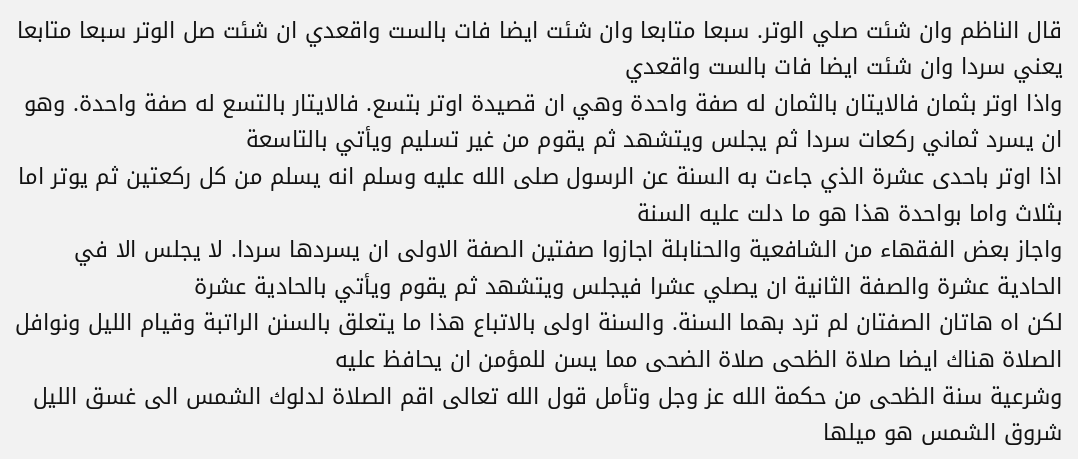قال الناظم وان شئت صلي الوتر. سبعا متابعا وان شئت ايضا فات بالست واقعدي ان شئت صل الوتر سبعا متابعا يعني سردا وان شئت ايضا فات بالست واقعدي
واذا اوتر بثمان فالايتان بالثمان له صفة واحدة وهي ان قصيدة اوتر بتسع. فالايتار بالتسع له صفة واحدة. وهو ان يسرد ثماني ركعات سردا ثم يجلس ويتشهد ثم يقوم من غير تسليم ويأتي بالتاسعة
اذا اوتر باحدى عشرة الذي جاءت به السنة عن الرسول صلى الله عليه وسلم انه يسلم من كل ركعتين ثم يوتر اما بثلاث واما بواحدة هذا هو ما دلت عليه السنة
واجاز بعض الفقهاء من الشافعية والحنابلة اجازوا صفتين الصفة الاولى ان يسردها سردا. لا يجلس الا في الحادية عشرة والصفة الثانية ان يصلي عشرا فيجلس ويتشهد ثم يقوم ويأتي بالحادية عشرة
لكن اه هاتان الصفتان لم ترد بهما السنة. والسنة اولى بالاتباع هذا ما يتعلق بالسنن الراتبة وقيام الليل ونوافل الصلاة هناك ايضا صلاة الظحى صلاة الضحى مما يسن للمؤمن ان يحافظ عليه
وشرعية سنة الظحى من حكمة الله عز وجل وتأمل قول الله تعالى اقم الصلاة لدلوك الشمس الى غسق الليل شروق الشمس هو ميلها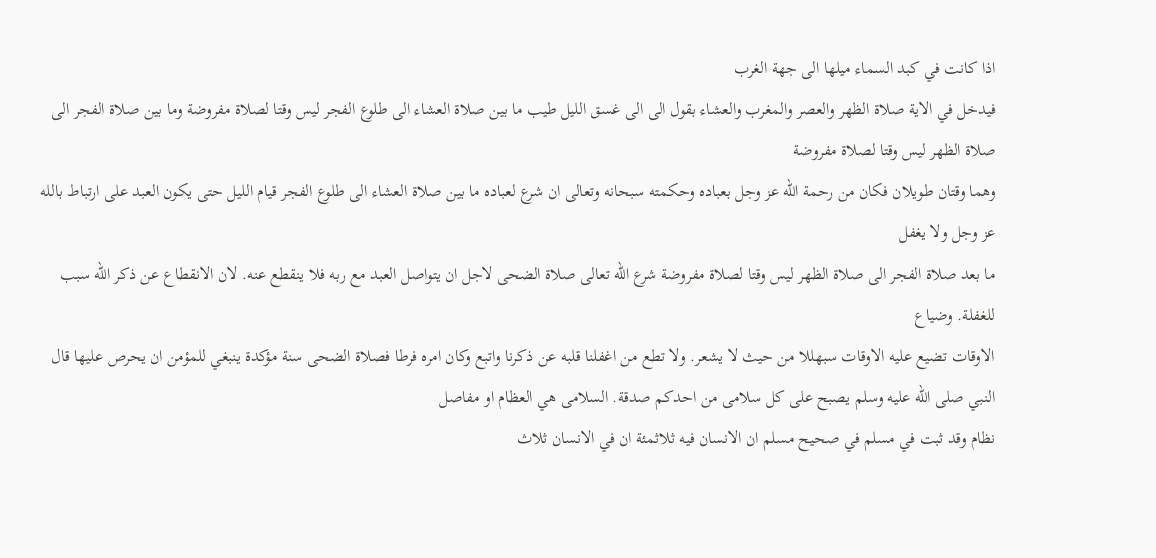اذا كانت في كبد السماء ميلها الى جهة الغرب
فيدخل في الاية صلاة الظهر والعصر والمغرب والعشاء بقول الى الى غسق الليل طيب ما بين صلاة العشاء الى طلوع الفجر ليس وقتا لصلاة مفروضة وما بين صلاة الفجر الى صلاة الظهر ليس وقتا لصلاة مفروضة
وهما وقتان طويلان فكان من رحمة الله عز وجل بعباده وحكمته سبحانه وتعالى ان شرع لعباده ما بين صلاة العشاء الى طلوع الفجر قيام الليل حتى يكون العبد على ارتباط بالله عز وجل ولا يغفل
ما بعد صلاة الفجر الى صلاة الظهر ليس وقتا لصلاة مفروضة شرع الله تعالى صلاة الضحى لاجل ان يتواصل العبد مع ربه فلا ينقطع عنه. لان الانقطاع عن ذكر الله سبب للغفلة. وضياع
الاوقات تضيع عليه الاوقات سبهللا من حيث لا يشعر. ولا تطع من اغفلنا قلبه عن ذكرنا واتبع وكان امره فرطا فصلاة الضحى سنة مؤكدة ينبغي للمؤمن ان يحرص عليها قال النبي صلى الله عليه وسلم يصبح على كل سلامى من احدكم صدقة. السلامى هي العظام او مفاصل
نظام وقد ثبت في مسلم في صحيح مسلم ان الانسان فيه ثلاثمئة ان في الانسان ثلاث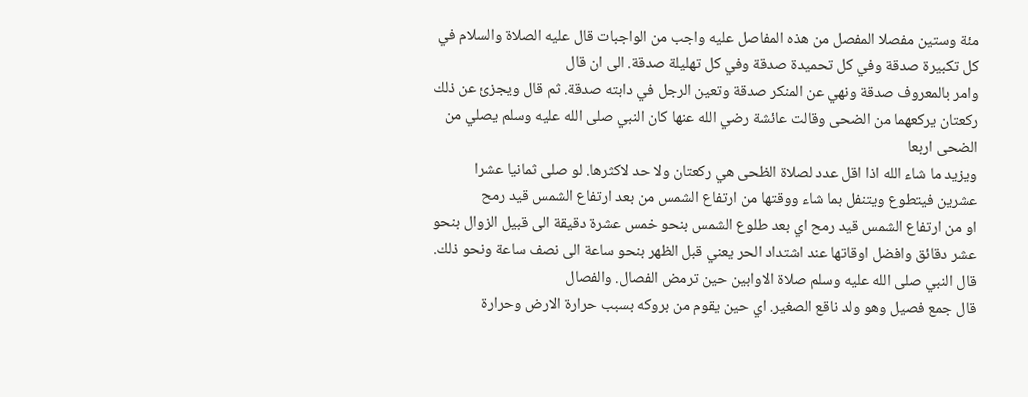مئة وستين مفصلا المفصل من هذه المفاصل عليه واجب من الواجبات قال عليه الصلاة والسلام في كل تكبيرة صدقة وفي كل تحميدة صدقة وفي كل تهليلة صدقة. الى ان قال
وامر بالمعروف صدقة ونهي عن المنكر صدقة وتعين الرجل في دابته صدقة. ثم قال ويجزئ عن ذلك ركعتان يركعهما من الضحى وقالت عائشة رضي الله عنها كان النبي صلى الله عليه وسلم يصلي من الضحى اربعا
ويزيد ما شاء الله اذا اقل عدد لصلاة الظحى هي ركعتان ولا حد لاكثرها. لو صلى ثمانيا عشرا عشرين فيتطوع ويتنفل بما شاء ووقتها من ارتفاع الشمس من بعد ارتفاع الشمس قيد رمح
او من ارتفاع الشمس قيد رمح اي بعد طلوع الشمس بنحو خمس عشرة دقيقة الى قبيل الزوال بنحو عشر دقائق وافضل اوقاتها عند اشتداد الحر يعني قبل الظهر بنحو ساعة الى نصف ساعة ونحو ذلك. قال النبي صلى الله عليه وسلم صلاة الاوابين حين ترمض الفصال. والفصال
قال جمع فصيل وهو ولد ناقع الصغير. اي حين يقوم من بروكه بسبب حرارة الارض وحرارة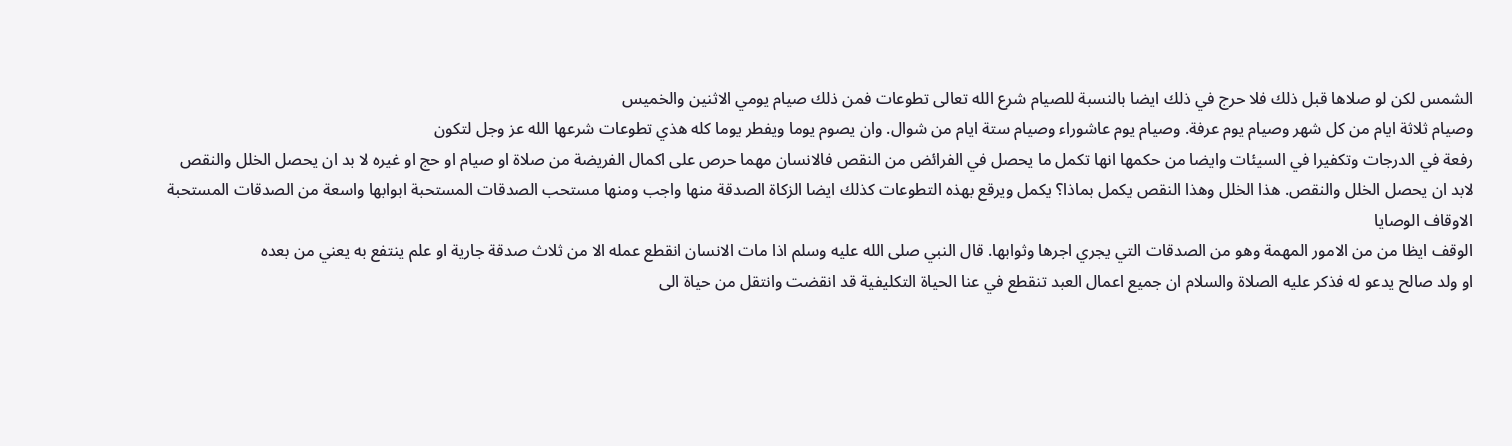الشمس لكن لو صلاها قبل ذلك فلا حرج في ذلك ايضا بالنسبة للصيام شرع الله تعالى تطوعات فمن ذلك صيام يومي الاثنين والخميس
وصيام ثلاثة ايام من كل شهر وصيام يوم عرفة. وصيام يوم عاشوراء وصيام ستة ايام من شوال. وان يصوم يوما ويفطر يوما كله هذي تطوعات شرعها الله عز وجل لتكون
رفعة في الدرجات وتكفيرا في السيئات وايضا من حكمها انها تكمل ما يحصل في الفرائض من النقص فالانسان مهما حرص على اكمال الفريضة من صلاة او صيام او حج او غيره لا بد ان يحصل الخلل والنقص
لابد ان يحصل الخلل والنقص. هذا الخلل وهذا النقص يكمل بماذا؟ يكمل ويرقع بهذه التطوعات كذلك ايضا الزكاة الصدقة منها واجب ومنها مستحب الصدقات المستحبة ابوابها واسعة من الصدقات المستحبة الاوقاف الوصايا
الوقف ايظا من من الامور المهمة وهو من الصدقات التي يجري اجرها وثوابها. قال النبي صلى الله عليه وسلم اذا مات الانسان انقطع عمله الا من ثلاث صدقة جارية او علم ينتفع به يعني من بعده
او ولد صالح يدعو له فذكر عليه الصلاة والسلام ان جميع اعمال العبد تنقطع في عنا الحياة التكليفية قد انقضت وانتقل من حياة الى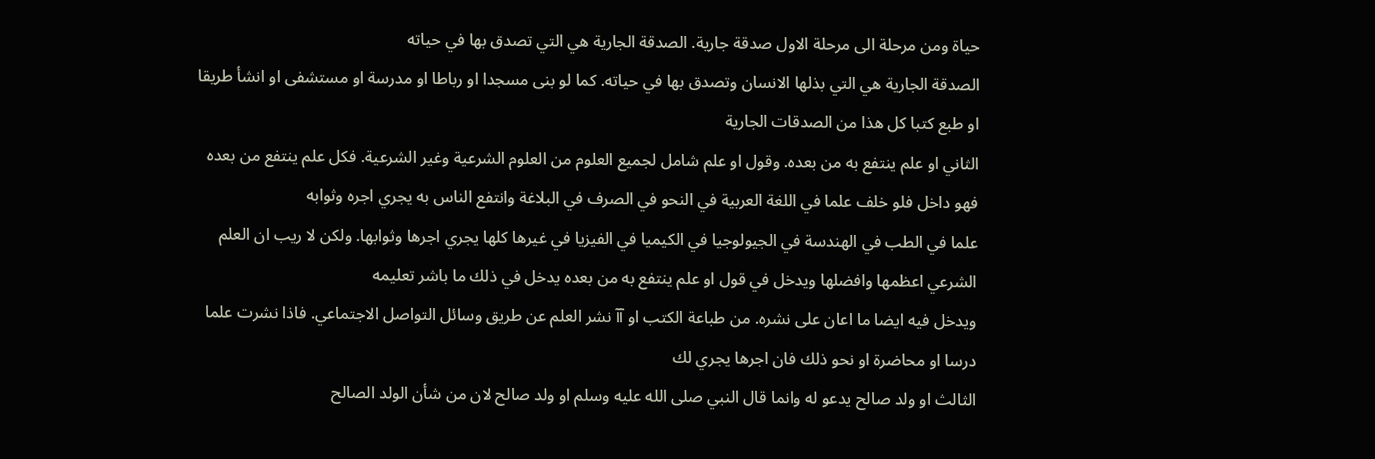حياة ومن مرحلة الى مرحلة الاول صدقة جارية. الصدقة الجارية هي التي تصدق بها في حياته
الصدقة الجارية هي التي بذلها الانسان وتصدق بها في حياته. كما لو بنى مسجدا او رباطا او مدرسة او مستشفى او انشأ طريقا او طبع كتبا كل هذا من الصدقات الجارية
الثاني او علم ينتفع به من بعده. وقول او علم شامل لجميع العلوم من العلوم الشرعية وغير الشرعية. فكل علم ينتفع من بعده فهو داخل فلو خلف علما في اللغة العربية في النحو في الصرف في البلاغة وانتفع الناس به يجري اجره وثوابه
علما في الطب في الهندسة في الجيولوجيا في الكيميا في الفيزيا في غيرها كلها يجري اجرها وثوابها. ولكن لا ريب ان العلم الشرعي اعظمها وافضلها ويدخل في قول او علم ينتفع به من بعده يدخل في ذلك ما باشر تعليمه
ويدخل فيه ايضا ما اعان على نشره. من طباعة الكتب او آآ نشر العلم عن طريق وسائل التواصل الاجتماعي. فاذا نشرت علما درسا او محاضرة او نحو ذلك فان اجرها يجري لك
الثالث او ولد صالح يدعو له وانما قال النبي صلى الله عليه وسلم او ولد صالح لان من شأن الولد الصالح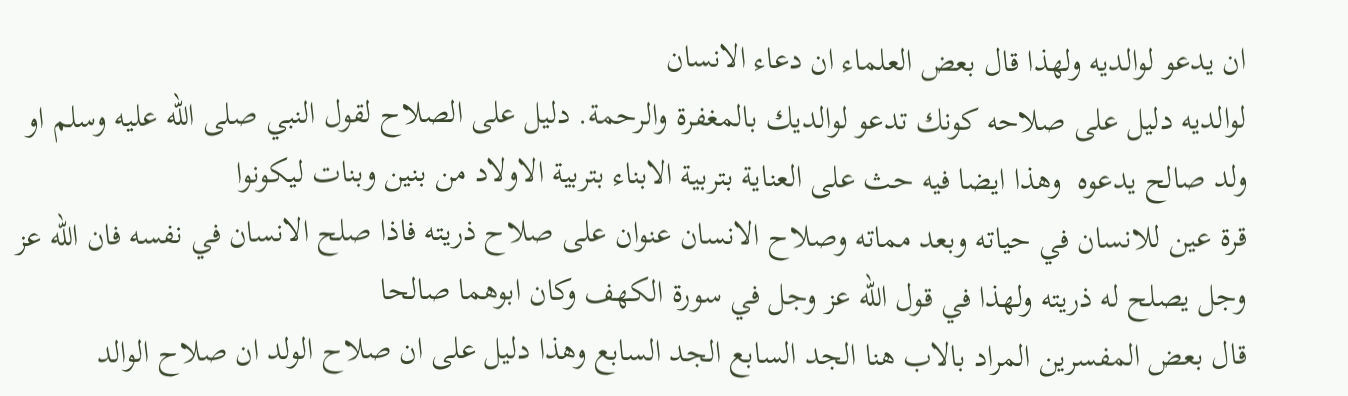ان يدعو لوالديه ولهذا قال بعض العلماء ان دعاء الانسان
لوالديه دليل على صلاحه كونك تدعو لوالديك بالمغفرة والرحمة. دليل على الصلاح لقول النبي صلى الله عليه وسلم او ولد صالح يدعوه  وهذا ايضا فيه حث على العناية بتربية الابناء بتربية الاولاد من بنين وبنات ليكونوا
قرة عين للانسان في حياته وبعد مماته وصلاح الانسان عنوان على صلاح ذريته فاذا صلح الانسان في نفسه فان الله عز وجل يصلح له ذريته ولهذا في قول الله عز وجل في سورة الكهف وكان ابوهما صالحا
قال بعض المفسرين المراد بالاب هنا الجد السابع الجد السابع وهذا دليل على ان صلاح الولد ان صلاح الوالد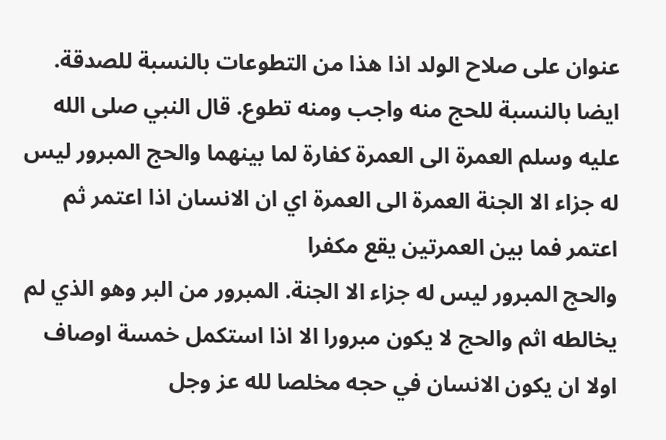عنوان على صلاح الولد اذا هذا من التطوعات بالنسبة للصدقة. ايضا بالنسبة للحج منه واجب ومنه تطوع. قال النبي صلى الله
عليه وسلم العمرة الى العمرة كفارة لما بينهما والحج المبرور ليس له جزاء الا الجنة العمرة الى العمرة اي ان الانسان اذا اعتمر ثم اعتمر فما بين العمرتين يقع مكفرا
والحج المبرور ليس له جزاء الا الجنة. المبرور من البر وهو الذي لم يخالطه اثم والحج لا يكون مبرورا الا اذا استكمل خمسة اوصاف اولا ان يكون الانسان في حجه مخلصا لله عز وجل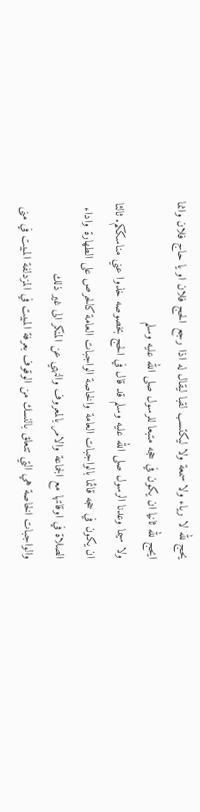يحج لله لا رياء ولا سمعة ولا ليكتسب لقبا ليقال له اذا رجع الحج فلان او يا حاج فلان وانما ايحج لله ثانيا ان يكون في حجه متبعا للرسول صلى الله عليه وسلم
ولا سيما وعدنا الرسول صلى الله عليه وسلم قد قال في الحج بخصوصه خذوا عني مناسككم. ثالثا ان يكون في حجه قائما بالواجبات العامة والخاصة الواجبات العامة كالحرص على الطهارة واداء الصلاة في اوقاتها مع الجماعة والامر بالمعروف والنهي عن المنكر الى غير ذلك
والواجبات الخاصة هي التي تتعلق بالنسك من الوقوف بعرفة المبيت في المزدلفة المبيت في منى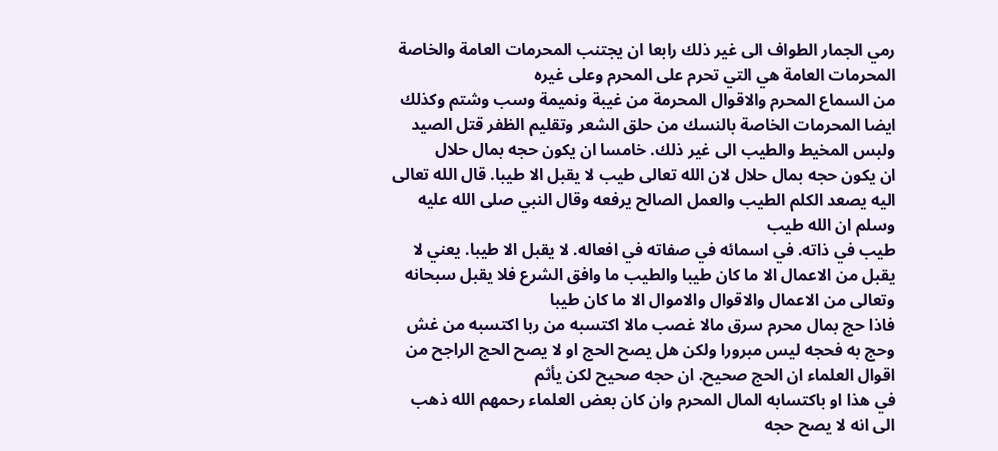رمي الجمار الطواف الى غير ذلك رابعا ان يجتنب المحرمات العامة والخاصة المحرمات العامة هي التي تحرم على المحرم وعلى غيره
من السماع المحرم والاقوال المحرمة من غيبة ونميمة وسب وشتم وكذلك ايضا المحرمات الخاصة بالنسك من حلق الشعر وتقليم الظفر قتل الصيد ولبس المخيط والطيب الى غير ذلك. خامسا ان يكون حجه بمال حلال
ان يكون حجه بمال حلال لان الله تعالى طيب لا يقبل الا طيبا. قال الله تعالى اليه يصعد الكلم الطيب والعمل الصالح يرفعه وقال النبي صلى الله عليه وسلم ان الله طيب
طيب في ذاته. في اسمائه في صفاته في افعاله. لا يقبل الا طيبا. يعني لا يقبل من الاعمال الا ما كان طيبا والطيب ما وافق الشرع فلا يقبل سبحانه وتعالى من الاعمال والاقوال والاموال الا ما كان طيبا
فاذا حج بمال محرم سرق مالا غصب مالا اكتسبه من ربا اكتسبه من غش وحج به فحجه ليس مبرورا ولكن هل يصح الحج او لا يصح الحج الراجح من اقوال العلماء ان الحج صحيح. ان حجه صحيح لكن يأثم
في هذا او باكتسابه المال المحرم وان كان بعض العلماء رحمهم الله ذهب الى انه لا يصح حجه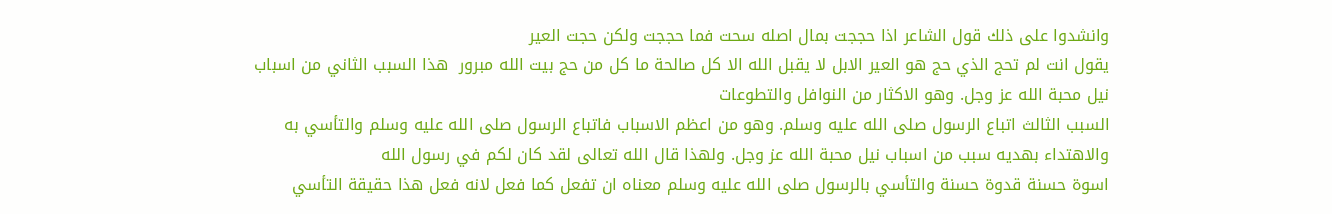وانشدوا على ذلك قول الشاعر اذا حججت بمال اصله سحت فما حججت ولكن حجت العير
يقول انت لم تحج الذي حج هو العير الابل لا يقبل الله الا كل صالحة ما كل من حج بيت الله مبرور  هذا السبب الثاني من اسباب نيل محبة الله عز وجل. وهو الاكثار من النوافل والتطوعات
السبب الثالث اتباع الرسول صلى الله عليه وسلم. وهو من اعظم الاسباب فاتباع الرسول صلى الله عليه وسلم والتأسي به والاهتداء بهديه سبب من اسباب نيل محبة الله عز وجل. ولهذا قال الله تعالى لقد كان لكم في رسول الله
اسوة حسنة قدوة حسنة والتأسي بالرسول صلى الله عليه وسلم معناه ان تفعل كما فعل لانه فعل هذا حقيقة التأسي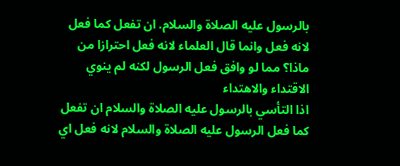بالرسول عليه الصلاة والسلام. ان تفعل كما فعل لانه فعل وانما قال العلماء لانه فعل احترازا من ماذا؟ مما لو وافق فعل الرسول لكنه لم ينوي الاقتداء والاهتداء
اذا التأسي بالرسول عليه الصلاة والسلام ان تفعل كما فعل الرسول عليه الصلاة والسلام لانه فعل اي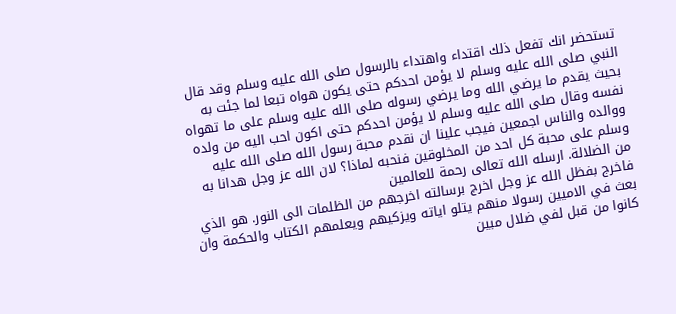تستحضر انك تفعل ذلك اقتداء واهتداء بالرسول صلى الله عليه وسلم وقد قال النبي صلى الله عليه وسلم لا يؤمن احدكم حتى يكون هواه تبعا لما جئت به
بحيث يقدم ما يرضي الله وما يرضي رسوله صلى الله عليه وسلم على ما تهواه نفسه وقال صلى الله عليه وسلم لا يؤمن احدكم حتى اكون احب اليه من ولده
ووالده والناس اجمعين فيجب علينا ان نقدم محبة رسول الله صلى الله عليه وسلم على محبة كل احد من المخلوقين فنحبه لماذا؟ لان الله عز وجل هدانا به من الضلالة. ارسله الله تعالى رحمة للعالمين
فاخرج بفظل الله عز وجل اخرج برسالته اخرجهم من الظلمات الى النور. هو الذي بعث في الاميين رسولا منهم يتلو اياته ويزكيهم ويعلمهم الكتاب والحكمة وان كانوا من قبل لفي ضلال مبين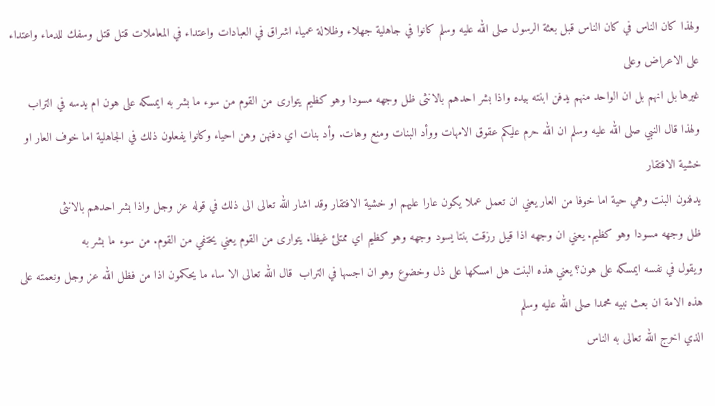ولهذا كان الناس في كان الناس قبل بعثة الرسول صلى الله عليه وسلم كانوا في جاهلية جهلاء وظلالة عمياء اشراق في العبادات واعتداء في المعاملات قتل قتل وسفك للدماء واعتداء على الاعراض وعلى
غيرها بل انهم بل ان الواحد منهم يدفن ابنته بيده واذا بشر احدهم بالانثى ظل وجهه مسودا وهو كظيم يتوارى من القوم من سوء ما بشر به ايمسكه على هون ام يدسه في التراب
ولهذا قال النبي صلى الله عليه وسلم ان الله حرم عليكم عقوق الامهات ووأد البنات ومنع وهات. وأد بنات اي دفنهن وهن احياء وكانوا يفعلون ذلك في الجاهلية اما خوف العار او خشية الافتقار
يدفنون البنت وهي حية اما خوفا من العار يعني ان تعمل عملا يكون عارا عليهم او خشية الافتقار وقد اشار الله تعالى الى ذلك في قوله عز وجل واذا بشر احدهم بالانثى
ظل وجهه مسودا وهو كظيم. يعني ان وجهه اذا قيل رزقت بنتا يسود وجهه وهو كظيم اي ممتلئ غيظا. يتوارى من القوم يعني يختفي من القوم. من سوء ما بشر به
ويقول في نفسه ايمسكه على هون؟ يعني هذه البنت هل امسكها على ذل وخضوع وهو ان اجسها في التراب  قال الله تعالى الا ساء ما يحكمون اذا من فظل الله عز وجل ونعمته على هذه الامة ان بعث نبيه محمدا صلى الله عليه وسلم
الذي اخرج الله تعالى به الناس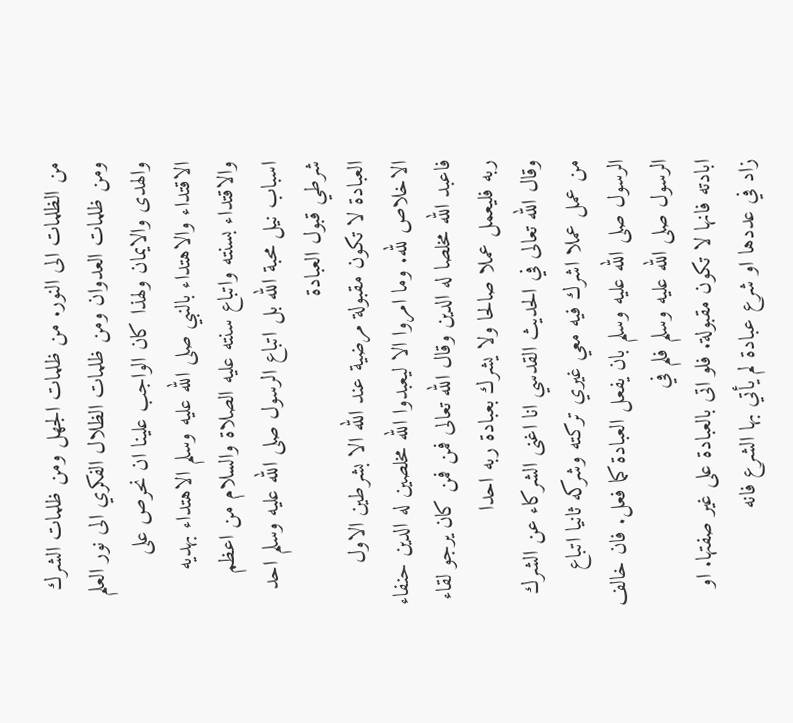من الظلمات الى النور. من ظلمات الجهل ومن ظلمات الشرك ومن ظلمات العدوان ومن ظلمات الظلال الفكري الى نور العلم والهدى والايمان ولهذا كان الواجب علينا ان نحرص على
الاقتداء والاهتداء بالنبي صلى الله عليه وسلم الاهتداء بهديه والاقتداء بسنته واتباع سنته عليه الصلاة والسلام من اعظم اسباب نيل محبة الله بل اتباع الرسول صلى الله عليه وسلم احد شرطي قبول العبادة
العبادة لا تكون مقبولة مرضية عند الله الا بشرطين الاول الاخلاص لله. وما امروا الا ليعبدوا الله مخلصين له الدين حنفاء فاعبد الله مخلصا له الدين وقال الله تعالى فمن فمن كان يرجو لقاء ربه فليعمل عملا صالحا ولا يشرك بعبادة ربه احدا
وقال الله تعالى في الحديث القدسي انا اغنى الشركاء عن الشرك من عمل عملا اشرك فيه معي غيري تركته وشركه ثانيا اتباع الرسول صلى الله عليه وسلم بان يفعل العبادة كما فعل. فان خالف الرسول صلى الله عليه وسلم فلم في
ابادته فانها لا تكون مقبولة. فلو اتى بالعبادة على غير صفتها. او زاد في عددها او شرع عبادة لم يأتي بها الشرع فانه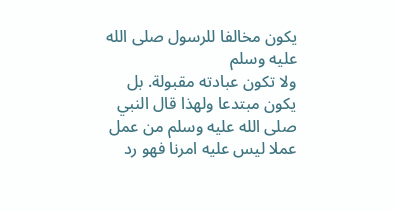يكون مخالفا للرسول صلى الله عليه وسلم
ولا تكون عبادته مقبولة. بل يكون مبتدعا ولهذا قال النبي صلى الله عليه وسلم من عمل عملا ليس عليه امرنا فهو رد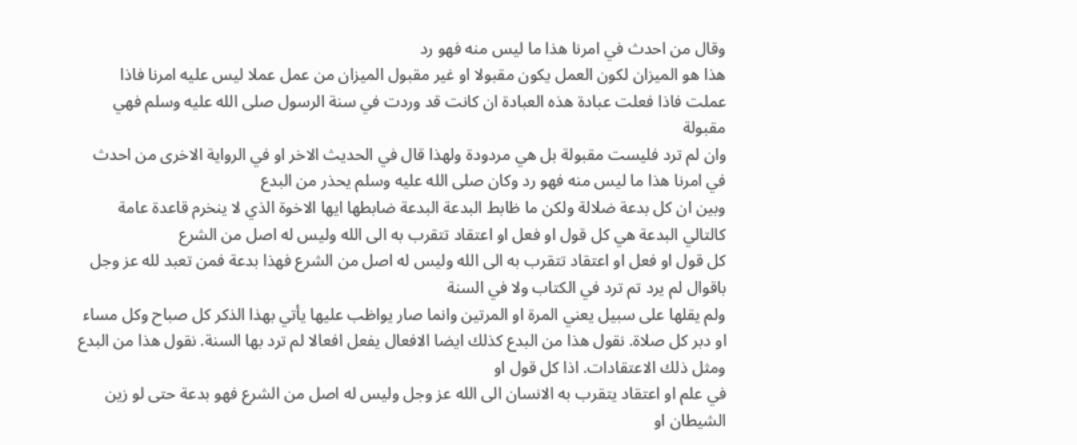وقال من احدث في امرنا هذا ما ليس منه فهو رد
هذا هو الميزان لكون العمل يكون مقبولا او غير مقبول الميزان من عمل عملا ليس عليه امرنا فاذا عملت فاذا فعلت عبادة هذه العبادة ان كانت قد وردت في سنة الرسول صلى الله عليه وسلم فهي مقبولة
وان لم ترد فليست مقبولة بل هي مردودة ولهذا قال في الحديث الاخر او في الرواية الاخرى من احدث في امرنا هذا ما ليس منه فهو رد وكان صلى الله عليه وسلم يحذر من البدع
وبين ان كل بدعة ضلالة ولكن ما ظابط البدعة البدعة ضابطها ايها الاخوة الذي لا ينخرم قاعدة عامة كالتالي البدعة هي كل قول او فعل او اعتقاد تتقرب به الى الله وليس له اصل من الشرع
كل قول او فعل او اعتقاد تتقرب به الى الله وليس له اصل من الشرع فهذا بدعة فمن تعبد لله عز وجل باقوال لم يرد تم ترد في الكتاب ولا في السنة
ولم يقلها على سبيل يعني المرة او المرتين وانما صار يواظب عليها يأتي بهذا الذكر كل صباح وكل مساء او دبر كل صلاة. نقول هذا من البدع كذلك ايضا الافعال يفعل افعالا لم ترد بها السنة. نقول هذا من البدع ومثل ذلك الاعتقادات. اذا كل قول او
في علم او اعتقاد يتقرب به الانسان الى الله عز وجل وليس له اصل من الشرع فهو بدعة حتى لو زين الشيطان او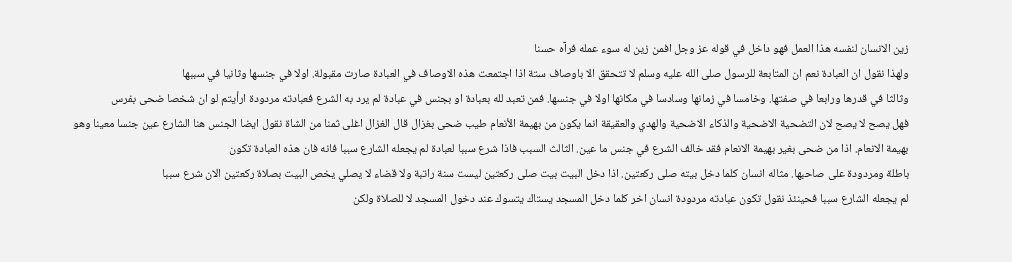زين الانسان لنفسه هذا العمل فهو داخل في قوله عز وجل افمن زين له سوء عمله فرآه حسنا
ولهذا نقول ان العبادة نعم ان المتابعة للرسول صلى الله عليه وسلم لا تتحقق الا باوصاف ستة اذا اجتمعت هذه الاوصاف في العبادة صارت مقبولة. اولا في جنسها وثانيا في سببها
وثالثا في قدرها ورابعا في صفتها. وخامسا في زمانها وسادسا في مكانها اولا في جنسها. فمن تعبد لله بعبادة او بجنس في عبادة لم يرد به الشرع فعبادته مردودة ارأيتم لو ان شخصا ضحى بفرس
فهل يصح لا يصح لان التضحية الاضحية والذكاء الاضحية والهدي والعقيقة انما يكون من بهيمة الأنعام طيب ضحى بغزال قال الغزال اغلى ثمنا من الشاة نقول ايضا الجنس هنا الشارع عين جنسا معينا وهو
بهيمة الانعام. اذا من ضحى بغير بهيمة الانعام فقد خالف الشرع في جنس ما عين. الثالث السبب فاذا شرع سببا لعبادة لم يجعله الشارع سببا فانه فان هذه العبادة تكون
باطلة ومردودة على صاحبها. مثاله انسان كلما دخل بيته صلى ركعتين. اذا دخل البيت بيت صلى ركعتين ليست سنة راتبة ولا قضاء لا يصلي يخص البيت بصلاة ركعتين الان شرع سببا
لم يجعله الشارع سببا فحينئذ نقول تكون عبادته مردودة انسان اخر كلما دخل المسجد يستاك يتسوك عند دخول المسجد لا للصلاة ولكن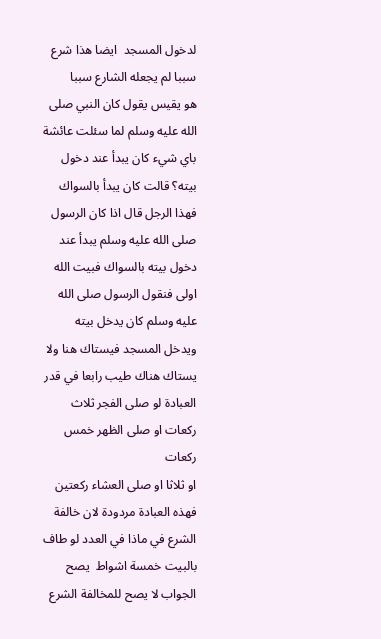لدخول المسجد  ايضا هذا شرع سببا لم يجعله الشارع سببا
هو يقيس يقول كان النبي صلى الله عليه وسلم لما سئلت عائشة باي شيء كان يبدأ عند دخول بيته؟ قالت كان يبدأ بالسواك فهذا الرجل قال اذا كان الرسول صلى الله عليه وسلم يبدأ عند دخول بيته بالسواك فبيت الله
اولى فنقول الرسول صلى الله عليه وسلم كان يدخل بيته ويدخل المسجد فيستاك هنا ولا يستاك هناك طيب رابعا في قدر العبادة لو صلى الفجر ثلاث ركعات او صلى الظهر خمس ركعات
او ثلاثا او صلى العشاء ركعتين فهذه العبادة مردودة لان خالفة الشرع في ماذا في العدد لو طاف بالبيت خمسة اشواط  يصح الجواب لا يصح للمخالفة الشرع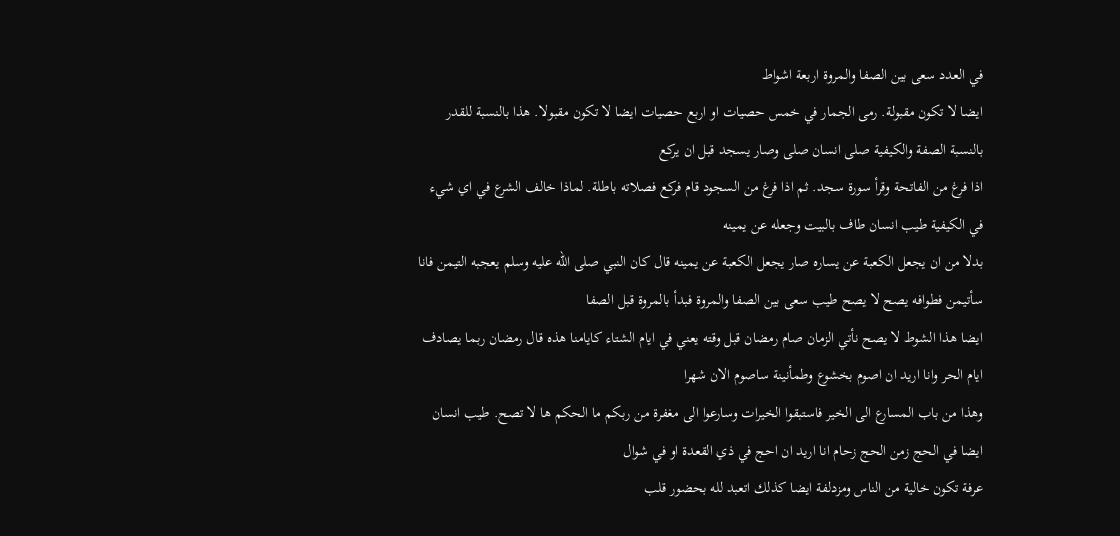في العدد سعى بين الصفا والمروة اربعة اشواط
ايضا لا تكون مقبولة. رمى الجمار في خمس حصيات او اربع حصيات ايضا لا تكون مقبولا. هذا بالنسبة للقدر بالنسبة الصفة والكيفية صلى انسان صلى وصار يسجد قبل ان يركع
اذا فرغ من الفاتحة وقرأ سورة سجد. ثم اذا فرغ من السجود قام فركع فصلاته باطلة. لماذا خالف الشرع في اي شيء في الكيفية طيب انسان طاف بالبيت وجعله عن يمينه
بدلا من ان يجعل الكعبة عن يساره صار يجعل الكعبة عن يمينه قال كان النبي صلى الله عليه وسلم يعجبه التيمن فانا سأتيمن فطوافه يصح لا يصح طيب سعى بين الصفا والمروة فبدأ بالمروة قبل الصفا
ايضا هذا الشوط لا يصح نأتي الزمان صام رمضان قبل وقته يعني في ايام الشتاء كايامنا هذه قال رمضان ربما يصادف ايام الحر وانا اريد ان اصوم بخشوع وطمأنينة ساصوم الان شهرا
وهذا من باب المسارع الى الخير فاستبقوا الخيرات وسارعوا الى مغفرة من ربكم ما الحكم ها لا تصح. طيب انسان ايضا في الحج زمن الحج زحام انا اريد ان احج في ذي القعدة او في شوال
عرفة تكون خالية من الناس ومزدلفة ايضا كذلك اتعبد لله بحضور قلب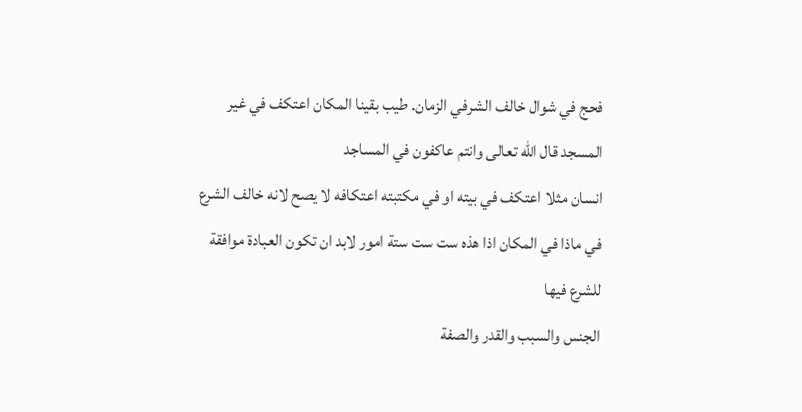فحج في شوال خالف الشرفي الزمان. طيب بقينا المكان اعتكف في غير المسجد قال الله تعالى وانتم عاكفون في المساجد
انسان مثلا اعتكف في بيته او في مكتبته اعتكافه لا يصح لانه خالف الشرع في ماذا في المكان اذا هذه ست ست ستة امور لابد ان تكون العبادة موافقة للشرع فيها
الجنس والسبب والقدر والصفة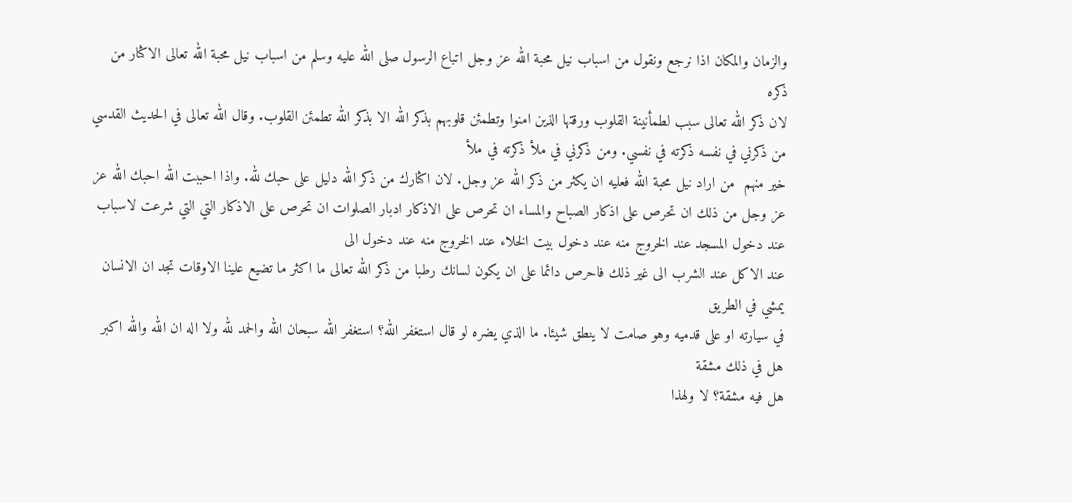والزمان والمكان اذا نرجع ونقول من اسباب نيل محبة الله عز وجل اتباع الرسول صلى الله عليه وسلم من اسباب نيل محبة الله تعالى الاكثار من ذكره
لان ذكر الله تعالى سبب لطمأنينة القلوب ورقتها الذين امنوا وتطمئن قلوبهم بذكر الله الا بذكر الله تطمئن القلوب. وقال الله تعالى في الحديث القدسي من ذكرني في نفسه ذكرته في نفسي. ومن ذكرني في ملأ ذكرته في ملأ
خير منهم  من اراد نيل محبة الله فعليه ان يكثر من ذكر الله عز وجل. لان اكثارك من ذكر الله دليل على حبك لله. واذا احببت الله احبك الله عز
عز وجل من ذلك ان تحرص على اذكار الصباح والمساء ان تحرص على الاذكار ادبار الصلوات ان تحرص على الاذكار التي التي شرعت لاسباب عند دخول المسجد عند الخروج منه عند دخول بيت الخلاء عند الخروج منه عند دخول الى
عند الاكل عند الشرب الى غير ذلك فاحرص دائما على ان يكون لسانك رطبا من ذكر الله تعالى ما اكثر ما تضيع علينا الاوقات تجد ان الانسان يمشي في الطريق
في سيارته او على قدميه وهو صامت لا ينطق شيئا. ما الذي يضره لو قال استغفر الله؟ استغفر الله سبحان الله والحمد لله ولا اله ان الله والله اكبر هل في ذلك مشقة
هل فيه مشقة؟ لا ولهذا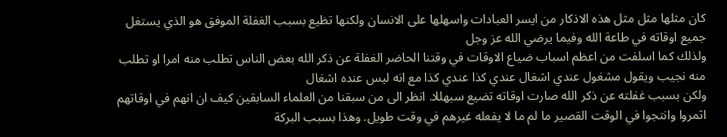كان مثلها مثل مثل هذه الاذكار من ايسر العبادات واسهلها على الانسان ولكنها تظيع بسبب الغفلة الموفق هو الذي يستغل جميع اوقاته في طاعة الله وفيما يرضي الله عز وجل
ولذلك كما اسلفت من اعظم اسباب ضياع الاوقات في وقتنا الحاضر الغفلة عن ذكر الله بعض الناس تطلب منه امرا او تطلب منه نجيب ويقول مشغول عندي اشغال عندي كذا عندي كذا مع انه ليس عنده اشغال
ولكن بسبب غفلته عن ذكر الله صارت اوقاته تضيع سبهللا. انظر الى من سبقنا من العلماء السابقين كيف ان انهم في اوقاتهم اثمروا وانتجوا في الوقت القصير ما لم ما لا يفعله غيرهم في وقت طويل. وهذا بسبب البركة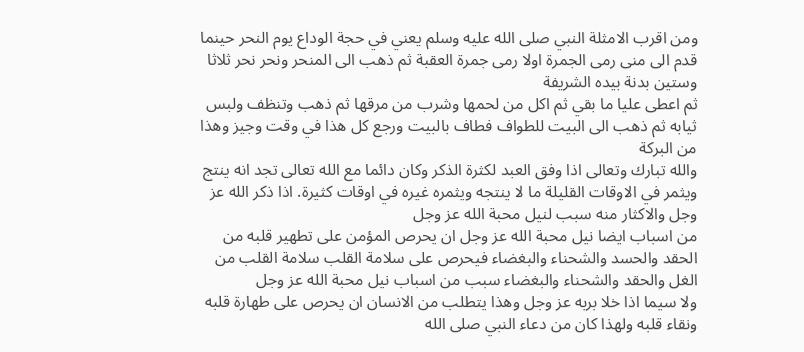ومن اقرب الامثلة النبي صلى الله عليه وسلم يعني في حجة الوداع يوم النحر حينما قدم الى منى رمى الجمرة اولا رمى جمرة العقبة ثم ذهب الى المنحر ونحر نحر ثلاثا وستين بدنة بيده الشريفة
ثم اعطى عليا ما بقي ثم اكل من لحمها وشرب من مرقها ثم ذهب وتنظف ولبس ثيابه ثم ذهب الى البيت للطواف فطاف بالبيت ورجع كل هذا في وقت وجيز وهذا من البركة
والله تبارك وتعالى اذا وفق العبد لكثرة الذكر وكان دائما مع الله تعالى تجد انه ينتج ويثمر في الاوقات القليلة ما لا ينتجه ويثمره غيره في اوقات كثيرة. اذا ذكر الله عز وجل والاكثار منه سبب لنيل محبة الله عز وجل
من اسباب ايضا نيل محبة الله عز وجل ان يحرص المؤمن على تطهير قلبه من الحقد والحسد والشحناء والبغضاء فيحرص على سلامة القلب سلامة القلب من الغل والحقد والشحناء والبغضاء سبب من اسباب نيل محبة الله عز وجل
ولا سيما اذا خلا بربه عز وجل وهذا يتطلب من الانسان ان يحرص على طهارة قلبه ونقاء قلبه ولهذا كان من دعاء النبي صلى الله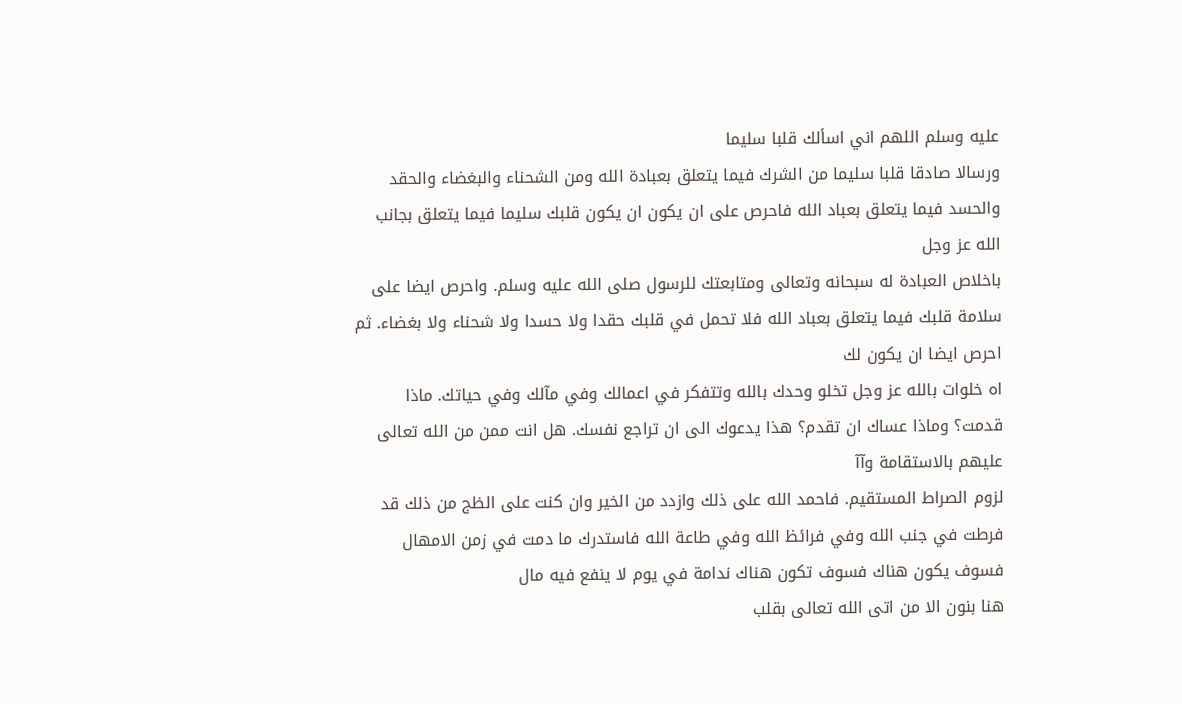عليه وسلم اللهم اني اسألك قلبا سليما
ورسالا صادقا قلبا سليما من الشرك فيما يتعلق بعبادة الله ومن الشحناء والبغضاء والحقد والحسد فيما يتعلق بعباد الله فاحرص على ان يكون ان يكون قلبك سليما فيما يتعلق بجانب الله عز وجل
باخلاص العبادة له سبحانه وتعالى ومتابعتك للرسول صلى الله عليه وسلم. واحرص ايضا على سلامة قلبك فيما يتعلق بعباد الله فلا تحمل في قلبك حقدا ولا حسدا ولا شحناء ولا بغضاء. ثم احرص ايضا ان يكون لك
اه خلوات بالله عز وجل تخلو وحدك بالله وتتفكر في اعمالك وفي مآلك وفي حياتك. ماذا قدمت؟ وماذا عساك ان تقدم؟ هذا يدعوك الى ان تراجع نفسك. هل انت ممن من الله تعالى عليهم بالاستقامة وآآ
لزوم الصراط المستقيم. فاحمد الله على ذلك وازدد من الخير وان كنت على الظج من ذلك قد فرطت في جنب الله وفي فرائظ الله وفي طاعة الله فاستدرك ما دمت في زمن الامهال فسوف يكون هناك فسوف تكون هناك ندامة في يوم لا ينفع فيه مال
هنا بنون الا من اتى الله تعالى بقلب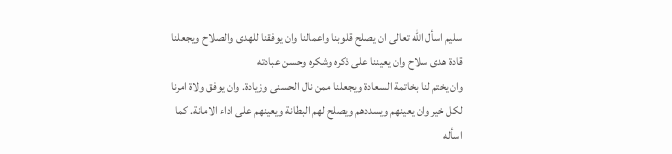سليم اسأل الله تعالى ان يصلح قلوبنا واعمالنا وان يوفقنا للهدى والصلاح ويجعلنا قادة هدى سلاح وان يعيننا على ذكره وشكره وحسن عبادته
وان يختم لنا بخاتمة السعادة ويجعلنا ممن نال الحسنى وزيادة. وان يوفق ولاة امرنا لكل خير وان يعينهم ويسددهم ويصلح لهم البطانة ويعينهم على اداء الامانة. كما اسأله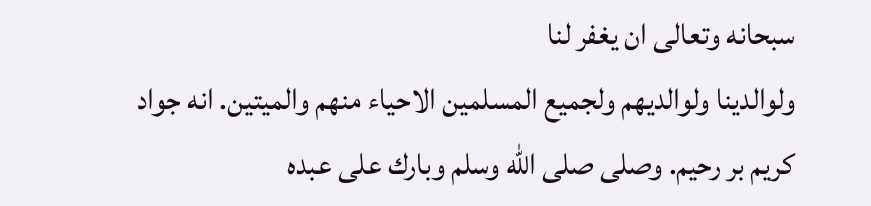سبحانه وتعالى ان يغفر لنا
ولوالدينا ولوالديهم ولجميع المسلمين الاحياء منهم والميتين. انه جواد كريم بر رحيم. وصلى صلى الله وسلم وبارك على عبده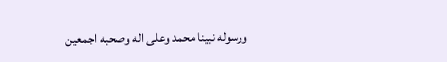ورسوله نبينا محمد وعلى اله وصحبه اجمعين